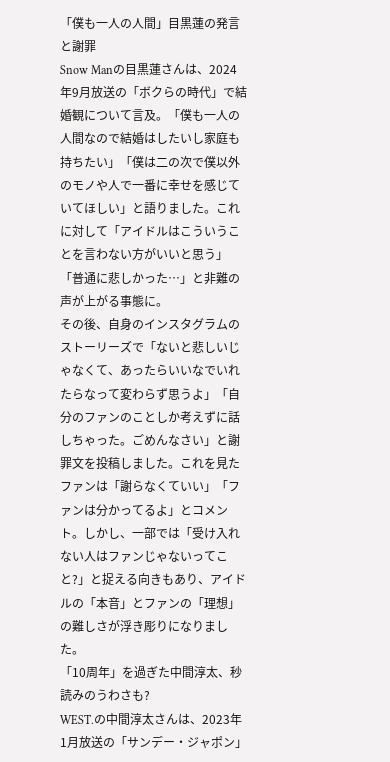「僕も一人の人間」目黒蓮の発言と謝罪
Snow Manの目黒蓮さんは、2024年9月放送の「ボクらの時代」で結婚観について言及。「僕も一人の人間なので結婚はしたいし家庭も持ちたい」「僕は二の次で僕以外のモノや人で一番に幸せを感じていてほしい」と語りました。これに対して「アイドルはこういうことを言わない方がいいと思う」「普通に悲しかった…」と非難の声が上がる事態に。
その後、自身のインスタグラムのストーリーズで「ないと悲しいじゃなくて、あったらいいなでいれたらなって変わらず思うよ」「自分のファンのことしか考えずに話しちゃった。ごめんなさい」と謝罪文を投稿しました。これを見たファンは「謝らなくていい」「ファンは分かってるよ」とコメント。しかし、一部では「受け入れない人はファンじゃないってこと?」と捉える向きもあり、アイドルの「本音」とファンの「理想」の難しさが浮き彫りになりました。
「10周年」を過ぎた中間淳太、秒読みのうわさも?
WEST.の中間淳太さんは、2023年1月放送の「サンデー・ジャポン」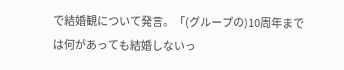で結婚観について発言。「(グループの)10周年までは何があっても結婚しないっ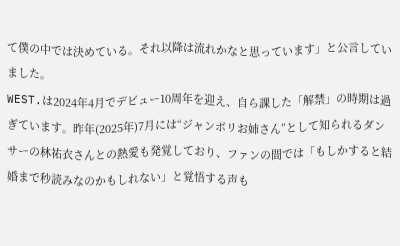て僕の中では決めている。それ以降は流れかなと思っています」と公言していました。
WEST.は2024年4月でデビュー10周年を迎え、自ら課した「解禁」の時期は過ぎています。昨年(2025年)7月には“ジャンボリお姉さん”として知られるダンサーの林祐衣さんとの熱愛も発覚しており、ファンの間では「もしかすると結婚まで秒読みなのかもしれない」と覚悟する声も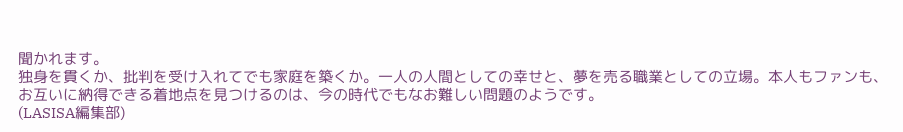聞かれます。
独身を貫くか、批判を受け入れてでも家庭を築くか。一人の人間としての幸せと、夢を売る職業としての立場。本人もファンも、お互いに納得できる着地点を見つけるのは、今の時代でもなお難しい問題のようです。
(LASISA編集部)